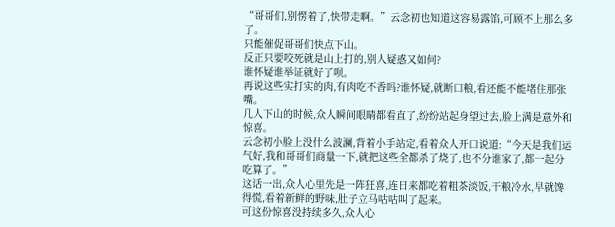“哥哥们,别愣着了,快带走啊。”云念初也知道这容易露馅,可顾不上那么多了。
只能催促哥哥们快点下山。
反正只要咬死就是山上打的,别人疑惑又如何?
谁怀疑谁举证就好了呗。
再说这些实打实的肉,有肉吃不香吗?谁怀疑,就断口粮,看还能不能堵住那张嘴。
几人下山的时候,众人瞬间眼睛都看直了,纷纷站起身望过去,脸上满是意外和惊喜。
云念初小脸上没什么波澜,背着小手站定,看着众人开口说道:“今天是我们运气好,我和哥哥们商量一下,就把这些全都杀了烧了,也不分谁家了,都一起分吃算了。”
这话一出,众人心里先是一阵狂喜,连日来都吃着粗茶淡饭,干粮冷水,早就馋得慌,看着新鲜的野味,肚子立马咕咕叫了起来。
可这份惊喜没持续多久,众人心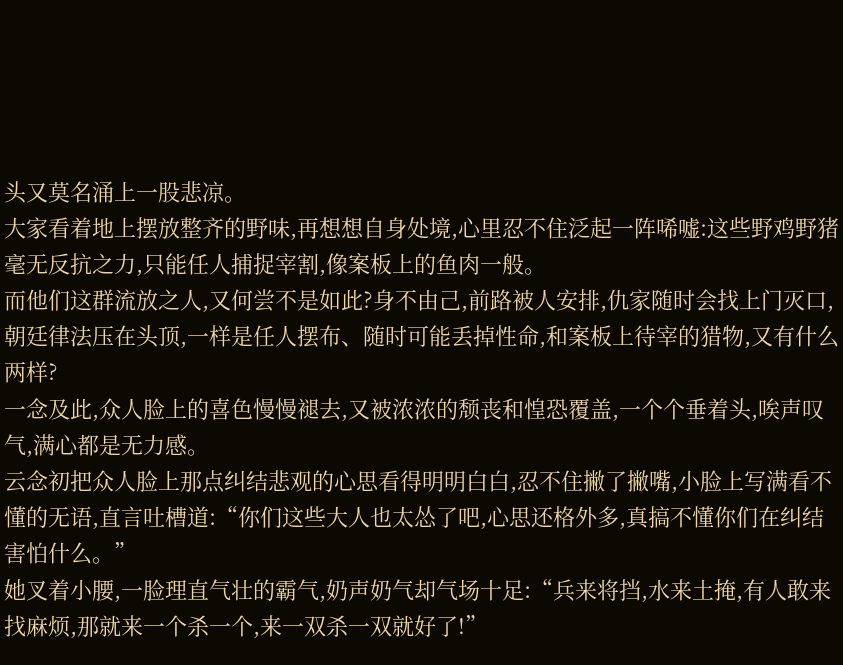头又莫名涌上一股悲凉。
大家看着地上摆放整齐的野味,再想想自身处境,心里忍不住泛起一阵唏嘘:这些野鸡野猪毫无反抗之力,只能任人捕捉宰割,像案板上的鱼肉一般。
而他们这群流放之人,又何尝不是如此?身不由己,前路被人安排,仇家随时会找上门灭口,朝廷律法压在头顶,一样是任人摆布、随时可能丢掉性命,和案板上待宰的猎物,又有什么两样?
一念及此,众人脸上的喜色慢慢褪去,又被浓浓的颓丧和惶恐覆盖,一个个垂着头,唉声叹气,满心都是无力感。
云念初把众人脸上那点纠结悲观的心思看得明明白白,忍不住撇了撇嘴,小脸上写满看不懂的无语,直言吐槽道:“你们这些大人也太怂了吧,心思还格外多,真搞不懂你们在纠结害怕什么。”
她叉着小腰,一脸理直气壮的霸气,奶声奶气却气场十足:“兵来将挡,水来土掩,有人敢来找麻烦,那就来一个杀一个,来一双杀一双就好了!”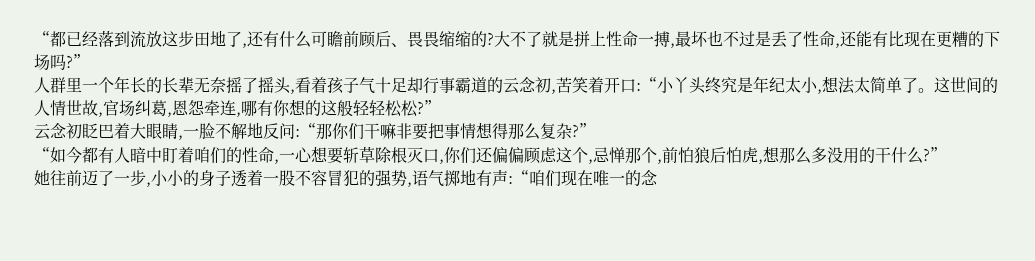“都已经落到流放这步田地了,还有什么可瞻前顾后、畏畏缩缩的?大不了就是拼上性命一搏,最坏也不过是丢了性命,还能有比现在更糟的下场吗?”
人群里一个年长的长辈无奈摇了摇头,看着孩子气十足却行事霸道的云念初,苦笑着开口:“小丫头终究是年纪太小,想法太简单了。这世间的人情世故,官场纠葛,恩怨牵连,哪有你想的这般轻轻松松?”
云念初眨巴着大眼睛,一脸不解地反问:“那你们干嘛非要把事情想得那么复杂?”
“如今都有人暗中盯着咱们的性命,一心想要斩草除根灭口,你们还偏偏顾虑这个,忌惮那个,前怕狼后怕虎,想那么多没用的干什么?”
她往前迈了一步,小小的身子透着一股不容冒犯的强势,语气掷地有声:“咱们现在唯一的念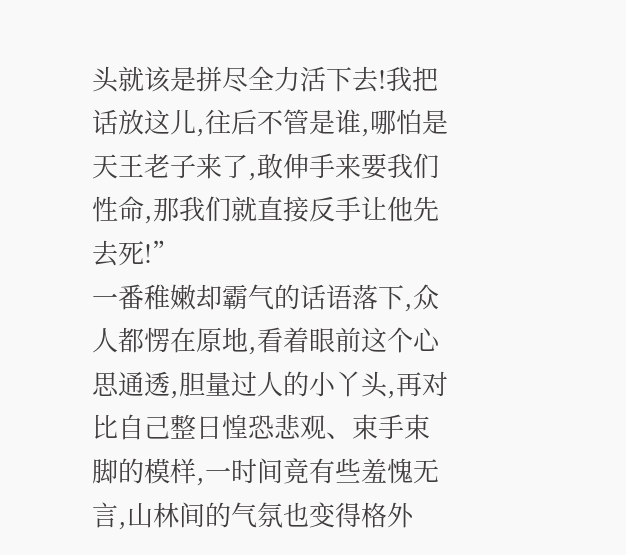头就该是拼尽全力活下去!我把话放这儿,往后不管是谁,哪怕是天王老子来了,敢伸手来要我们性命,那我们就直接反手让他先去死!”
一番稚嫩却霸气的话语落下,众人都愣在原地,看着眼前这个心思通透,胆量过人的小丫头,再对比自己整日惶恐悲观、束手束脚的模样,一时间竟有些羞愧无言,山林间的气氛也变得格外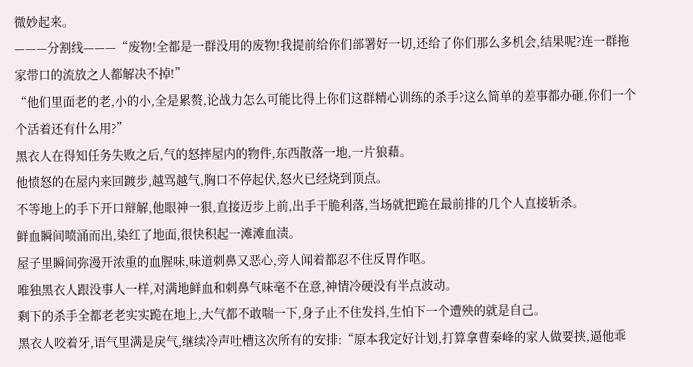微妙起来。
———分割线———“废物!全都是一群没用的废物!我提前给你们部署好一切,还给了你们那么多机会,结果呢?连一群拖家带口的流放之人都解决不掉!”
“他们里面老的老,小的小,全是累赘,论战力怎么可能比得上你们这群精心训练的杀手?这么简单的差事都办砸,你们一个个活着还有什么用?”
黑衣人在得知任务失败之后,气的怒摔屋内的物件,东西散落一地,一片狼藉。
他愤怒的在屋内来回踱步,越骂越气,胸口不停起伏,怒火已经烧到顶点。
不等地上的手下开口辩解,他眼神一狠,直接迈步上前,出手干脆利落,当场就把跪在最前排的几个人直接斩杀。
鲜血瞬间喷涌而出,染红了地面,很快积起一滩滩血渍。
屋子里瞬间弥漫开浓重的血腥味,味道刺鼻又恶心,旁人闻着都忍不住反胃作呕。
唯独黑衣人跟没事人一样,对满地鲜血和刺鼻气味毫不在意,神情冷硬没有半点波动。
剩下的杀手全都老老实实跪在地上,大气都不敢喘一下,身子止不住发抖,生怕下一个遭殃的就是自己。
黑衣人咬着牙,语气里满是戾气,继续冷声吐槽这次所有的安排:“原本我定好计划,打算拿曹秦峰的家人做要挟,逼他乖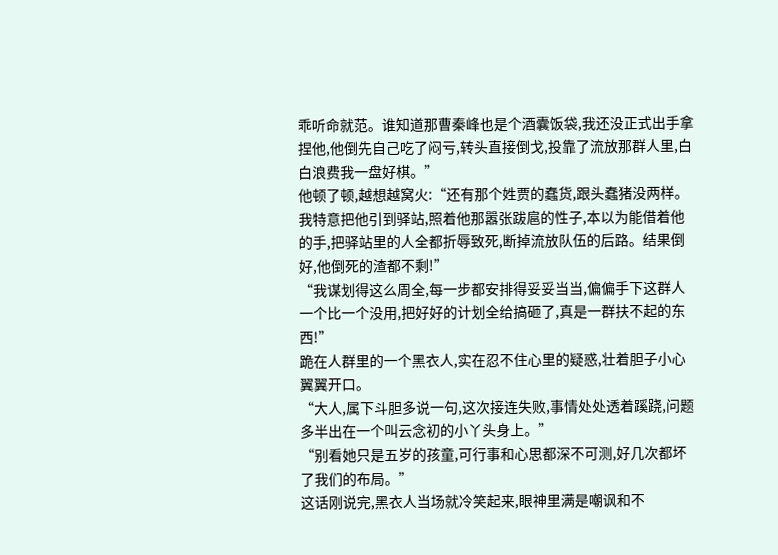乖听命就范。谁知道那曹秦峰也是个酒囊饭袋,我还没正式出手拿捏他,他倒先自己吃了闷亏,转头直接倒戈,投靠了流放那群人里,白白浪费我一盘好棋。”
他顿了顿,越想越窝火:“还有那个姓贾的蠢货,跟头蠢猪没两样。我特意把他引到驿站,照着他那嚣张跋扈的性子,本以为能借着他的手,把驿站里的人全都折辱致死,断掉流放队伍的后路。结果倒好,他倒死的渣都不剩!”
“我谋划得这么周全,每一步都安排得妥妥当当,偏偏手下这群人一个比一个没用,把好好的计划全给搞砸了,真是一群扶不起的东西!”
跪在人群里的一个黑衣人,实在忍不住心里的疑惑,壮着胆子小心翼翼开口。
“大人,属下斗胆多说一句,这次接连失败,事情处处透着蹊跷,问题多半出在一个叫云念初的小丫头身上。”
“别看她只是五岁的孩童,可行事和心思都深不可测,好几次都坏了我们的布局。”
这话刚说完,黑衣人当场就冷笑起来,眼神里满是嘲讽和不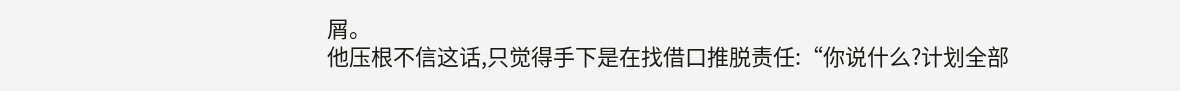屑。
他压根不信这话,只觉得手下是在找借口推脱责任:“你说什么?计划全部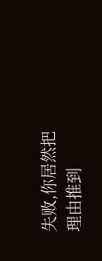失败,你居然把理由推到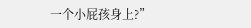一个小屁孩身上?”